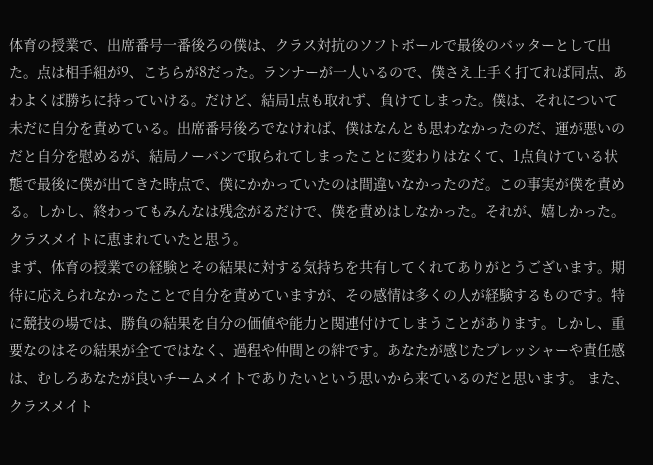体育の授業で、出席番号一番後ろの僕は、クラス対抗のソフトボールで最後のバッターとして出た。点は相手組が9、こちらが8だった。ランナーが一人いるので、僕さえ上手く打てれば同点、あわよくば勝ちに持っていける。だけど、結局1点も取れず、負けてしまった。僕は、それについて未だに自分を責めている。出席番号後ろでなければ、僕はなんとも思わなかったのだ、運が悪いのだと自分を慰めるが、結局ノーバンで取られてしまったことに変わりはなくて、1点負けている状態で最後に僕が出てきた時点で、僕にかかっていたのは間違いなかったのだ。この事実が僕を責める。しかし、終わってもみんなは残念がるだけで、僕を責めはしなかった。それが、嬉しかった。クラスメイトに恵まれていたと思う。
まず、体育の授業での経験とその結果に対する気持ちを共有してくれてありがとうございます。期待に応えられなかったことで自分を責めていますが、その感情は多くの人が経験するものです。特に競技の場では、勝負の結果を自分の価値や能力と関連付けてしまうことがあります。しかし、重要なのはその結果が全てではなく、過程や仲間との絆です。あなたが感じたプレッシャーや責任感は、むしろあなたが良いチームメイトでありたいという思いから来ているのだと思います。 また、クラスメイト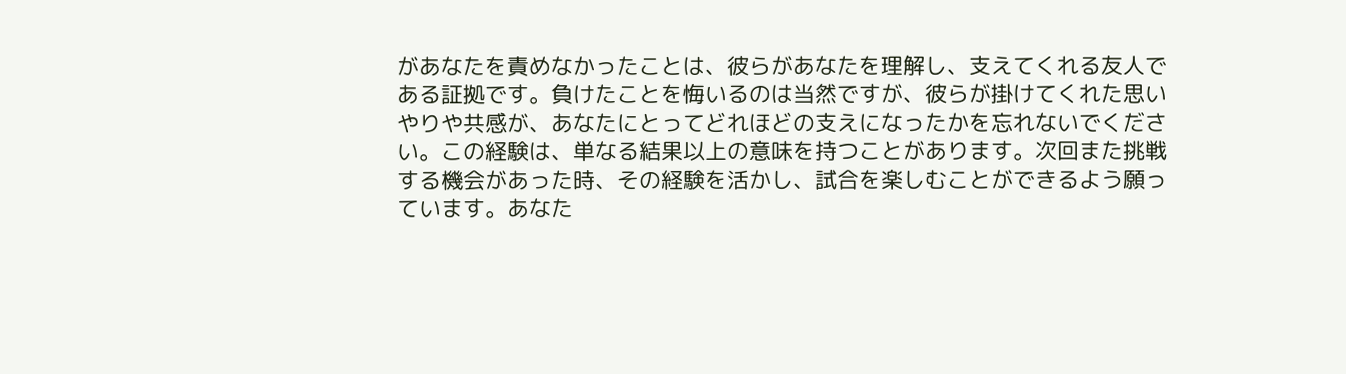があなたを責めなかったことは、彼らがあなたを理解し、支えてくれる友人である証拠です。負けたことを悔いるのは当然ですが、彼らが掛けてくれた思いやりや共感が、あなたにとってどれほどの支えになったかを忘れないでください。この経験は、単なる結果以上の意味を持つことがあります。次回また挑戦する機会があった時、その経験を活かし、試合を楽しむことができるよう願っています。あなた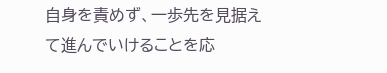自身を責めず、一歩先を見据えて進んでいけることを応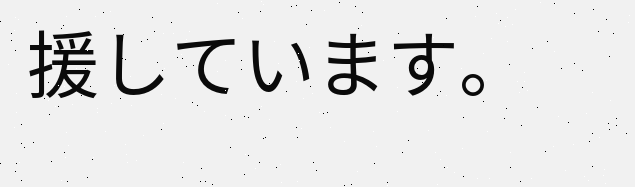援しています。